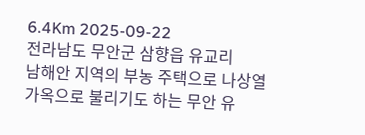6.4Km 2025-09-22
전라남도 무안군 삼향읍 유교리
남해안 지역의 부농 주택으로 나상열 가옥으로 불리기도 하는 무안 유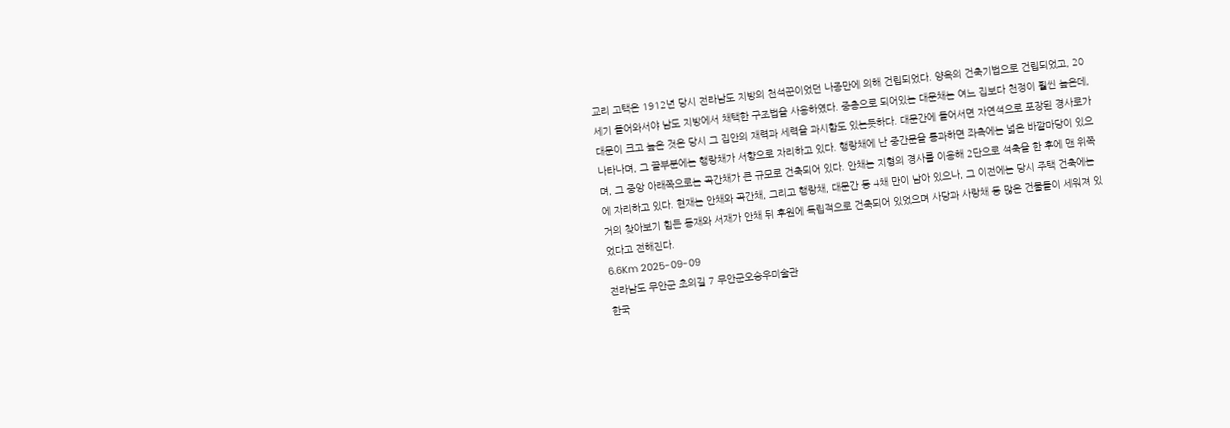교리 고택은 1912년 당시 전라남도 지방의 천석꾼이었던 나종만에 의해 건립되었다. 양옥의 건축기법으로 건립되었고, 20세기 들어와서야 남도 지방에서 채택한 구조법을 사용하였다. 중층으로 되어있는 대문채는 여느 집보다 천정이 훨씬 높은데, 대문이 크고 높은 것은 당시 그 집안의 재력과 세력을 과시함도 있는듯하다. 대문간에 들어서면 자연석으로 포장된 경사로가 나타나며, 그 끝부분에는 행랑채가 서향으로 자리하고 있다. 행랑채에 난 중간문을 통과하면 좌측에는 넓은 바깥마당이 있으며, 그 중앙 아래쪽으로는 곡간채가 큰 규모로 건축되어 있다. 안채는 지형의 경사를 이용해 2단으로 석축을 한 후에 맨 위쪽에 자리하고 있다. 현재는 안채와 곡간채, 그리고 행랑채, 대문간 등 4채 만이 남아 있으나, 그 이전에는 당시 주택 건축에는 거의 찾아보기 힘든 동재와 서재가 안채 뒤 후원에 독립적으로 건축되어 있었으며 사당과 사랑채 등 많은 건물들이 세워져 있었다고 전해진다.
6.6Km 2025-09-09
전라남도 무안군 초의길 7 무안군오승우미술관
한국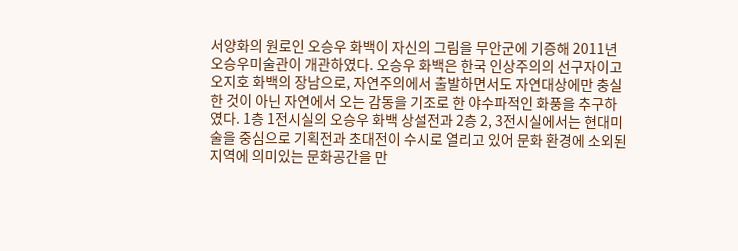서양화의 원로인 오승우 화백이 자신의 그림을 무안군에 기증해 2011년 오승우미술관이 개관하였다. 오승우 화백은 한국 인상주의의 선구자이고 오지호 화백의 장남으로, 자연주의에서 출발하면서도 자연대상에만 충실한 것이 아닌 자연에서 오는 감동을 기조로 한 야수파적인 화풍을 추구하였다. 1층 1전시실의 오승우 화백 상설전과 2층 2, 3전시실에서는 현대미술을 중심으로 기획전과 초대전이 수시로 열리고 있어 문화 환경에 소외된 지역에 의미있는 문화공간을 만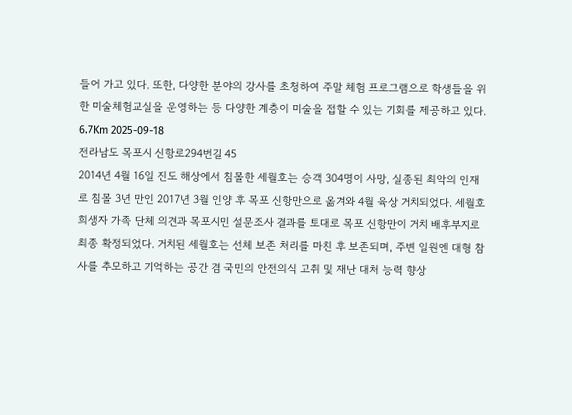들어 가고 있다. 또한, 다양한 분야의 강사를 초청하여 주말 체험 프로그램으로 학생들을 위한 미술체험교실을 운영하는 등 다양한 계층이 미술을 접할 수 있는 기회를 제공하고 있다.
6.7Km 2025-09-18
전라남도 목포시 신항로294번길 45
2014년 4월 16일 진도 해상에서 침몰한 세월호는 승객 304명이 사망, 실종된 최악의 인재로 침몰 3년 만인 2017년 3월 인양 후 목포 신항만으로 옮겨와 4월 육상 거치되었다. 세월호 희생자 가족 단체 의견과 목포시민 설문조사 결과를 토대로 목포 신항만이 거치 배후부지로 최종 확정되었다. 거치된 세월호는 선체 보존 처리를 마친 후 보존되며, 주변 일원엔 대형 참사를 추모하고 기억하는 공간 겸 국민의 안전의식 고취 및 재난 대처 능력 향상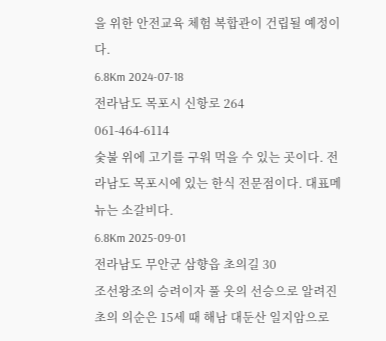을 위한 안전교육 체험 복합관이 건립될 예정이다.
6.8Km 2024-07-18
전라남도 목포시 신항로 264
061-464-6114
숯불 위에 고기를 구워 먹을 수 있는 곳이다. 전라남도 목포시에 있는 한식 전문점이다. 대표메뉴는 소갈비다.
6.8Km 2025-09-01
전라남도 무안군 삼향읍 초의길 30
조선왕조의 승려이자 풀 옷의 선승으로 알려진 초의 의순은 15세 때 해남 대둔산 일지암으로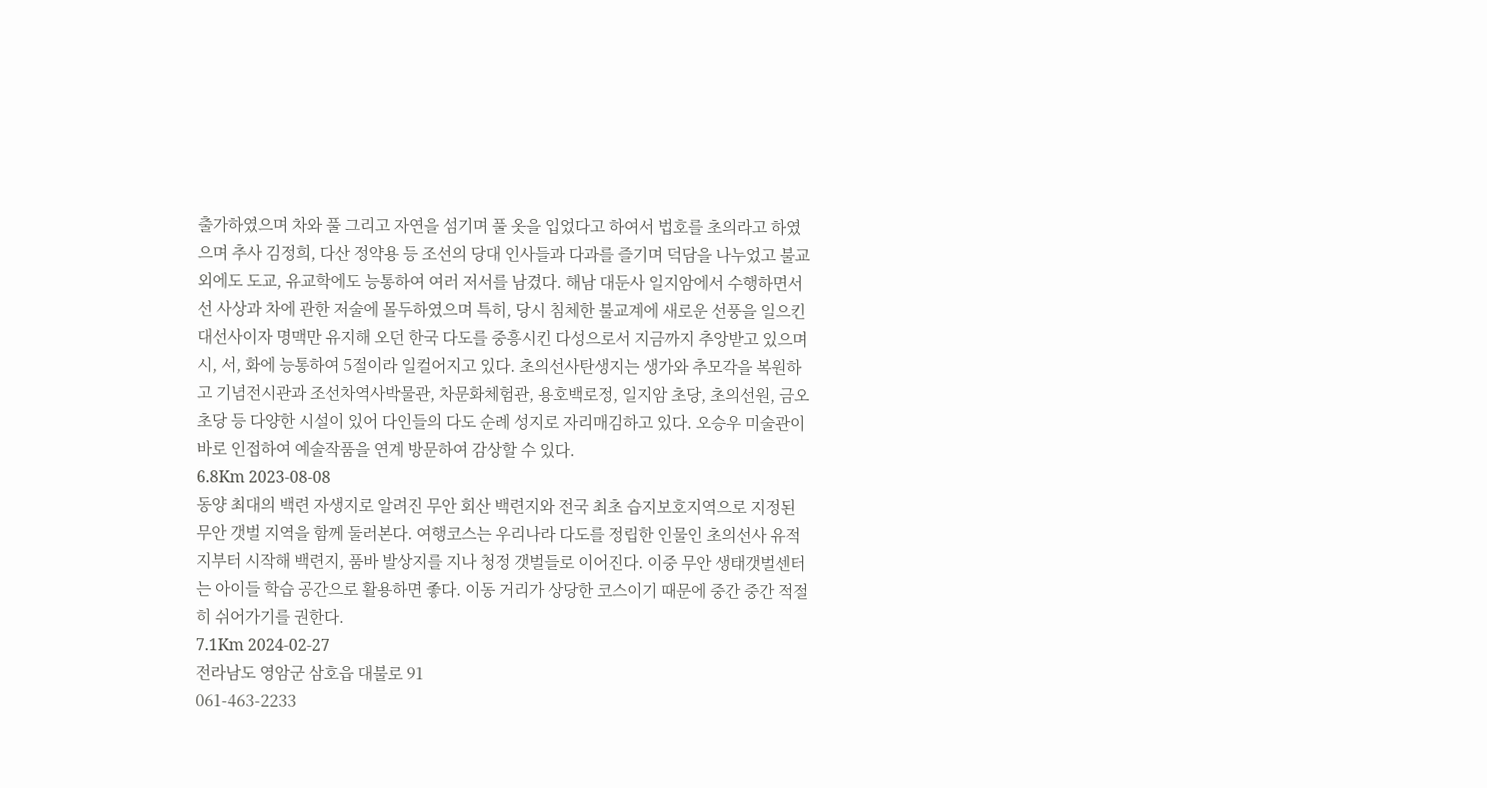출가하였으며 차와 풀 그리고 자연을 섬기며 풀 옷을 입었다고 하여서 법호를 초의라고 하였으며 추사 김정희, 다산 정약용 등 조선의 당대 인사들과 다과를 즐기며 덕담을 나누었고 불교 외에도 도교, 유교학에도 능통하여 여러 저서를 남겼다. 해남 대둔사 일지암에서 수행하면서 선 사상과 차에 관한 저술에 몰두하였으며 특히, 당시 침체한 불교계에 새로운 선풍을 일으킨 대선사이자 명맥만 유지해 오던 한국 다도를 중흥시킨 다성으로서 지금까지 추앙받고 있으며 시, 서, 화에 능통하여 5절이라 일컬어지고 있다. 초의선사탄생지는 생가와 추모각을 복원하고 기념전시관과 조선차역사박물관, 차문화체험관, 용호백로정, 일지암 초당, 초의선원, 금오초당 등 다양한 시설이 있어 다인들의 다도 순례 성지로 자리매김하고 있다. 오승우 미술관이 바로 인접하여 예술작품을 연계 방문하여 감상할 수 있다.
6.8Km 2023-08-08
동양 최대의 백련 자생지로 알려진 무안 회산 백련지와 전국 최초 습지보호지역으로 지정된 무안 갯벌 지역을 함께 둘러본다. 여행코스는 우리나라 다도를 정립한 인물인 초의선사 유적지부터 시작해 백련지, 품바 발상지를 지나 청정 갯벌들로 이어진다. 이중 무안 생태갯벌센터는 아이들 학습 공간으로 활용하면 좋다. 이동 거리가 상당한 코스이기 때문에 중간 중간 적절히 쉬어가기를 권한다.
7.1Km 2024-02-27
전라남도 영암군 삼호읍 대불로 91
061-463-2233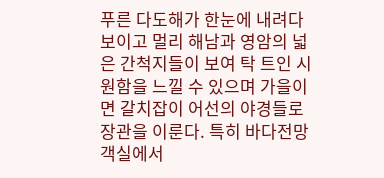푸른 다도해가 한눈에 내려다 보이고 멀리 해남과 영암의 넓은 간척지들이 보여 탁 트인 시원함을 느낄 수 있으며 가을이면 갈치잡이 어선의 야경들로 장관을 이룬다. 특히 바다전망 객실에서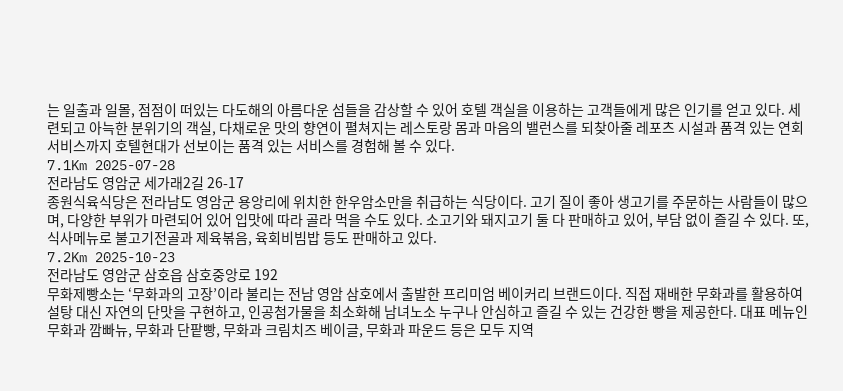는 일출과 일몰, 점점이 떠있는 다도해의 아름다운 섬들을 감상할 수 있어 호텔 객실을 이용하는 고객들에게 많은 인기를 얻고 있다. 세련되고 아늑한 분위기의 객실, 다채로운 맛의 향연이 펼쳐지는 레스토랑 몸과 마음의 밸런스를 되찾아줄 레포츠 시설과 품격 있는 연회 서비스까지 호텔현대가 선보이는 품격 있는 서비스를 경험해 볼 수 있다.
7.1Km 2025-07-28
전라남도 영암군 세가래2길 26-17
종원식육식당은 전라남도 영암군 용앙리에 위치한 한우암소만을 취급하는 식당이다. 고기 질이 좋아 생고기를 주문하는 사람들이 많으며, 다양한 부위가 마련되어 있어 입맛에 따라 골라 먹을 수도 있다. 소고기와 돼지고기 둘 다 판매하고 있어, 부담 없이 즐길 수 있다. 또, 식사메뉴로 불고기전골과 제육볶음, 육회비빔밥 등도 판매하고 있다.
7.2Km 2025-10-23
전라남도 영암군 삼호읍 삼호중앙로 192
무화제빵소는 ‘무화과의 고장’이라 불리는 전남 영암 삼호에서 출발한 프리미엄 베이커리 브랜드이다. 직접 재배한 무화과를 활용하여 설탕 대신 자연의 단맛을 구현하고, 인공첨가물을 최소화해 남녀노소 누구나 안심하고 즐길 수 있는 건강한 빵을 제공한다. 대표 메뉴인 무화과 깜빠뉴, 무화과 단팥빵, 무화과 크림치즈 베이글, 무화과 파운드 등은 모두 지역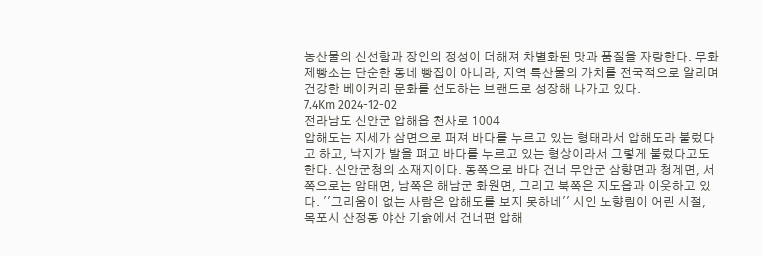농산물의 신선함과 장인의 정성이 더해져 차별화된 맛과 품질을 자랑한다. 무화제빵소는 단순한 동네 빵집이 아니라, 지역 특산물의 가치를 전국적으로 알리며 건강한 베이커리 문화를 선도하는 브랜드로 성장해 나가고 있다.
7.4Km 2024-12-02
전라남도 신안군 압해읍 천사로 1004
압해도는 지세가 삼면으로 퍼져 바다를 누르고 있는 형태라서 압해도라 불렀다고 하고, 낙지가 발을 펴고 바다를 누르고 있는 형상이라서 그렇게 불렀다고도 한다. 신안군청의 소재지이다. 동쪽으로 바다 건너 무안군 삼향면과 청계면, 서쪽으로는 암태면, 남쪽은 해남군 화원면, 그리고 북쪽은 지도읍과 이웃하고 있다. ''그리움이 없는 사람은 압해도를 보지 못하네'' 시인 노향림이 어린 시절, 목포시 산정동 야산 기슭에서 건너편 압해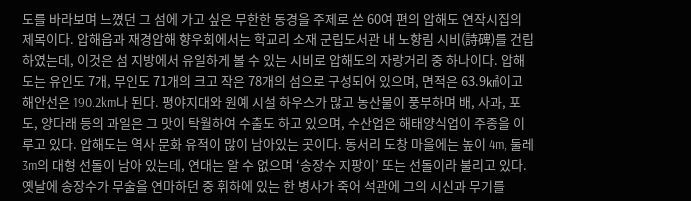도를 바라보며 느꼈던 그 섬에 가고 싶은 무한한 동경을 주제로 쓴 60여 편의 압해도 연작시집의 제목이다. 압해읍과 재경압해 향우회에서는 학교리 소재 군립도서관 내 노향림 시비(詩碑)를 건립하였는데, 이것은 섬 지방에서 유일하게 볼 수 있는 시비로 압해도의 자랑거리 중 하나이다. 압해도는 유인도 7개, 무인도 71개의 크고 작은 78개의 섬으로 구성되어 있으며, 면적은 63.9㎢이고 해안선은 190.2km나 된다. 평야지대와 원예 시설 하우스가 많고 농산물이 풍부하며 배, 사과, 포도, 양다래 등의 과일은 그 맛이 탁월하여 수출도 하고 있으며, 수산업은 해태양식업이 주종을 이루고 있다. 압해도는 역사 문화 유적이 많이 남아있는 곳이다. 동서리 도창 마을에는 높이 4m, 둘레 3m의 대형 선돌이 남아 있는데, 연대는 알 수 없으며 ‘송장수 지팡이’ 또는 선돌이라 불리고 있다. 옛날에 송장수가 무술을 연마하던 중 휘하에 있는 한 병사가 죽어 석관에 그의 시신과 무기를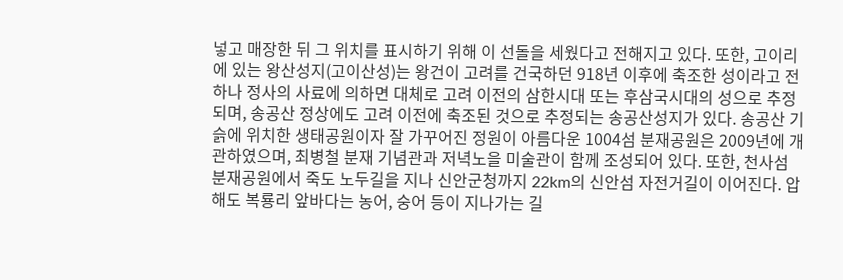넣고 매장한 뒤 그 위치를 표시하기 위해 이 선돌을 세웠다고 전해지고 있다. 또한, 고이리에 있는 왕산성지(고이산성)는 왕건이 고려를 건국하던 918년 이후에 축조한 성이라고 전하나 정사의 사료에 의하면 대체로 고려 이전의 삼한시대 또는 후삼국시대의 성으로 추정되며, 송공산 정상에도 고려 이전에 축조된 것으로 추정되는 송공산성지가 있다. 송공산 기슭에 위치한 생태공원이자 잘 가꾸어진 정원이 아름다운 1004섬 분재공원은 2009년에 개관하였으며, 최병철 분재 기념관과 저녁노을 미술관이 함께 조성되어 있다. 또한, 천사섬 분재공원에서 죽도 노두길을 지나 신안군청까지 22km의 신안섬 자전거길이 이어진다. 압해도 복룡리 앞바다는 농어, 숭어 등이 지나가는 길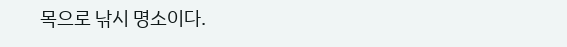목으로 낚시 명소이다.